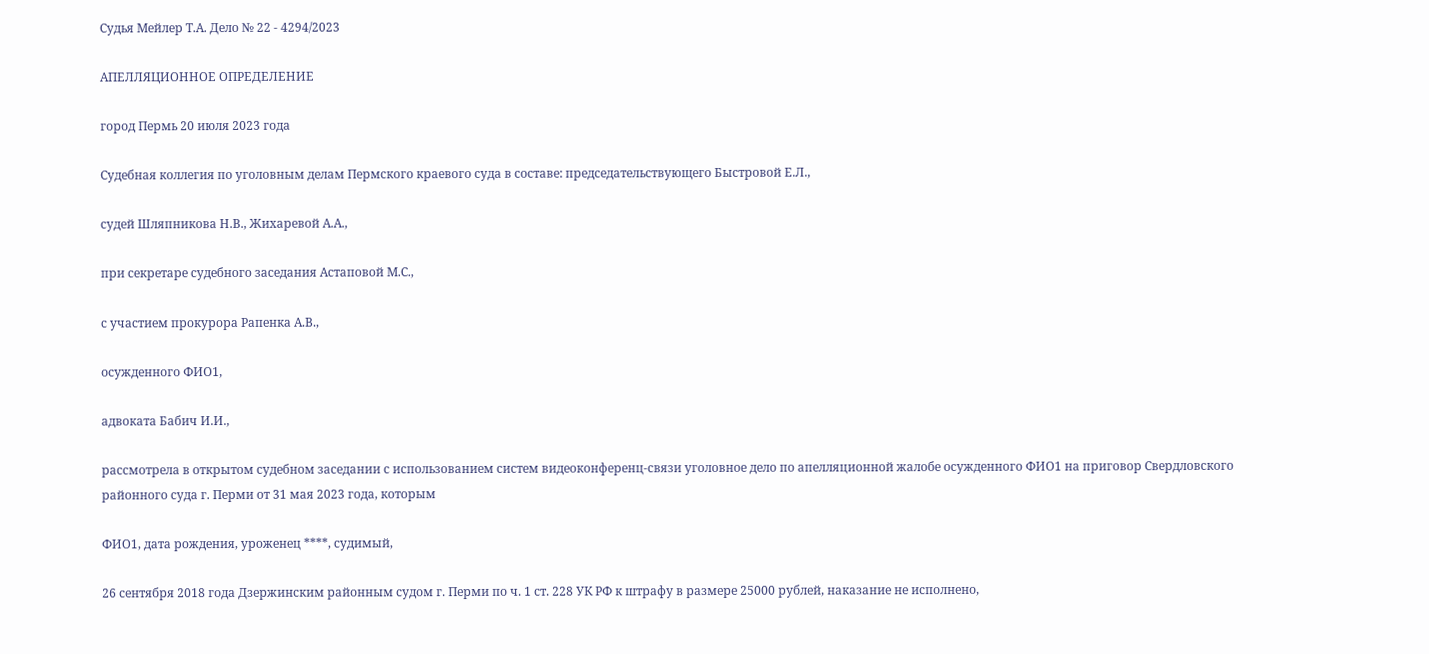Судья Мейлер Т.А. Дело № 22 - 4294/2023

АПЕЛЛЯЦИОННОЕ ОПРЕДЕЛЕНИЕ

город Пермь 20 июля 2023 года

Судебная коллегия по уголовным делам Пермского краевого суда в составе: председательствующего Быстровой Е.Л.,

судей Шляпникова Н.В., Жихаревой А.А.,

при секретаре судебного заседания Астаповой М.С.,

с участием прокурора Рапенка А.В.,

осужденного ФИО1,

адвоката Бабич И.И.,

рассмотрела в открытом судебном заседании с использованием систем видеоконференц-связи уголовное дело по апелляционной жалобе осужденного ФИО1 на приговор Свердловского районного суда г. Перми от 31 мая 2023 года, которым

ФИО1, дата рождения, уроженец ****, судимый,

26 сентября 2018 года Дзержинским районным судом г. Перми по ч. 1 ст. 228 УК РФ к штрафу в размере 25000 рублей, наказание не исполнено,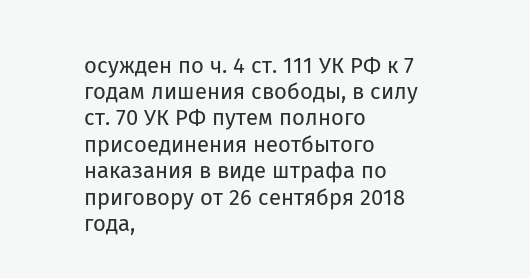осужден по ч. 4 ст. 111 УК РФ к 7 годам лишения свободы, в силу ст. 70 УК РФ путем полного присоединения неотбытого наказания в виде штрафа по приговору от 26 сентября 2018 года,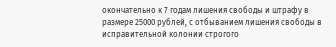окончательно к 7 годам лишения свободы и штрафу в размере 25000 рублей, с отбыванием лишения свободы в исправительной колонии строгого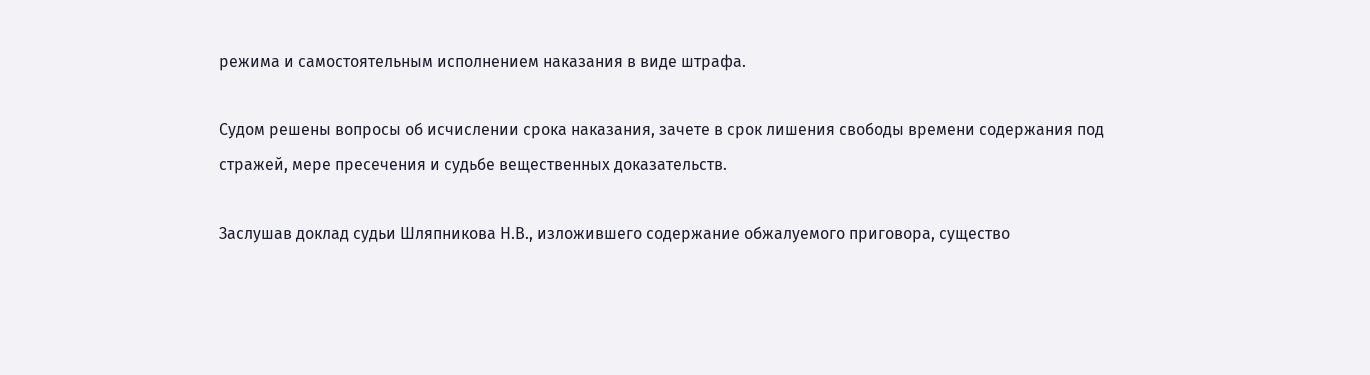режима и самостоятельным исполнением наказания в виде штрафа.

Судом решены вопросы об исчислении срока наказания, зачете в срок лишения свободы времени содержания под стражей, мере пресечения и судьбе вещественных доказательств.

Заслушав доклад судьи Шляпникова Н.В., изложившего содержание обжалуемого приговора, существо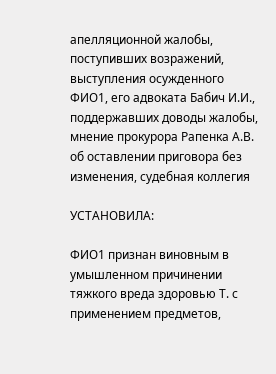апелляционной жалобы, поступивших возражений, выступления осужденного ФИО1, его адвоката Бабич И.И., поддержавших доводы жалобы, мнение прокурора Рапенка А.В. об оставлении приговора без изменения, судебная коллегия

УСТАНОВИЛА:

ФИО1 признан виновным в умышленном причинении тяжкого вреда здоровью Т. с применением предметов,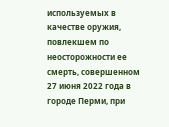используемых в качестве оружия, повлекшем по неосторожности ее смерть, совершенном 27 июня 2022 года в городе Перми, при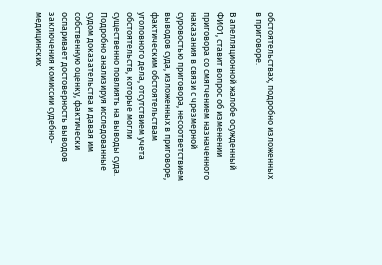обстоятельствах, подробно изложенных в приговоре.

В апелляционной жалобе осужденный ФИО1, ставит вопрос об изменении приговора со смягчением назначенного наказания в связи с чрезмерной суровостью приговора, несоответствием выводов суда, изложенных в приговоре, фактическим обстоятельствам уголовного дела, отсутствием учета обстоятельств, которые могли существенно повлиять на выводы суда. Подробно анализируя исследованные судом доказательства и давая им собственную оценку, фактически оспаривает достоверность выводов заключения комиссии судебно-медицинских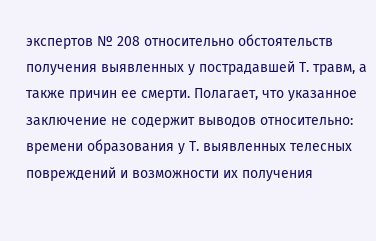экспертов № 208 относительно обстоятельств получения выявленных у пострадавшей Т. травм, а также причин ее смерти. Полагает, что указанное заключение не содержит выводов относительно: времени образования у Т. выявленных телесных повреждений и возможности их получения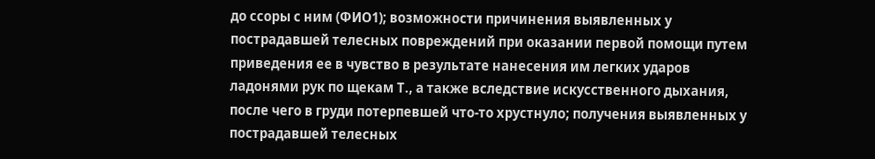до ссоры с ним (ФИО1); возможности причинения выявленных у пострадавшей телесных повреждений при оказании первой помощи путем приведения ее в чувство в результате нанесения им легких ударов ладонями рук по щекам Т., а также вследствие искусственного дыхания, после чего в груди потерпевшей что-то хрустнуло; получения выявленных у пострадавшей телесных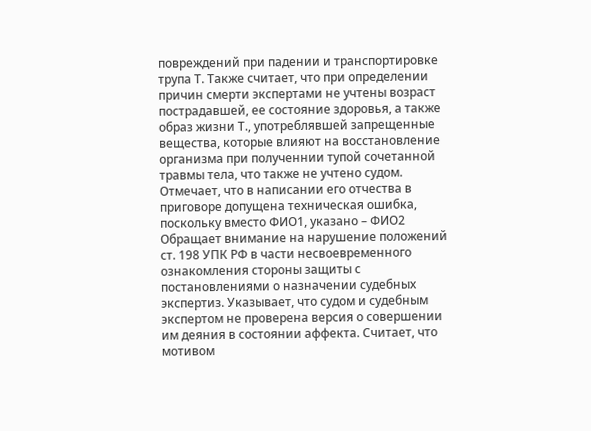повреждений при падении и транспортировке трупа Т. Также считает, что при определении причин смерти экспертами не учтены возраст пострадавшей, ее состояние здоровья, а также образ жизни Т., употреблявшей запрещенные вещества, которые влияют на восстановление организма при полученнии тупой сочетанной травмы тела, что также не учтено судом. Отмечает, что в написании его отчества в приговоре допущена техническая ошибка, поскольку вместо ФИО1, указано – ФИО2 Обращает внимание на нарушение положений ст. 198 УПК РФ в части несвоевременного ознакомления стороны защиты с постановлениями о назначении судебных экспертиз. Указывает, что судом и судебным экспертом не проверена версия о совершении им деяния в состоянии аффекта. Считает, что мотивом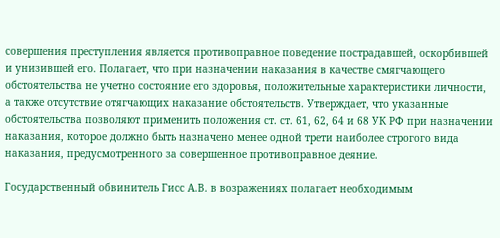совершения преступления является противоправное поведение пострадавшей, оскорбившей и унизившей его. Полагает, что при назначении наказания в качестве смягчающего обстоятельства не учетно состояние его здоровья, положительные характеристики личности, а также отсутствие отягчающих наказание обстоятельств. Утверждает, что указанные обстоятельства позволяют применить положения ст. ст. 61, 62, 64 и 68 УК РФ при назначении наказания, которое должно быть назначено менее одной трети наиболее строгого вида наказания, предусмотренного за совершенное противоправное деяние.

Государственный обвинитель Гисс А.В. в возражениях полагает необходимым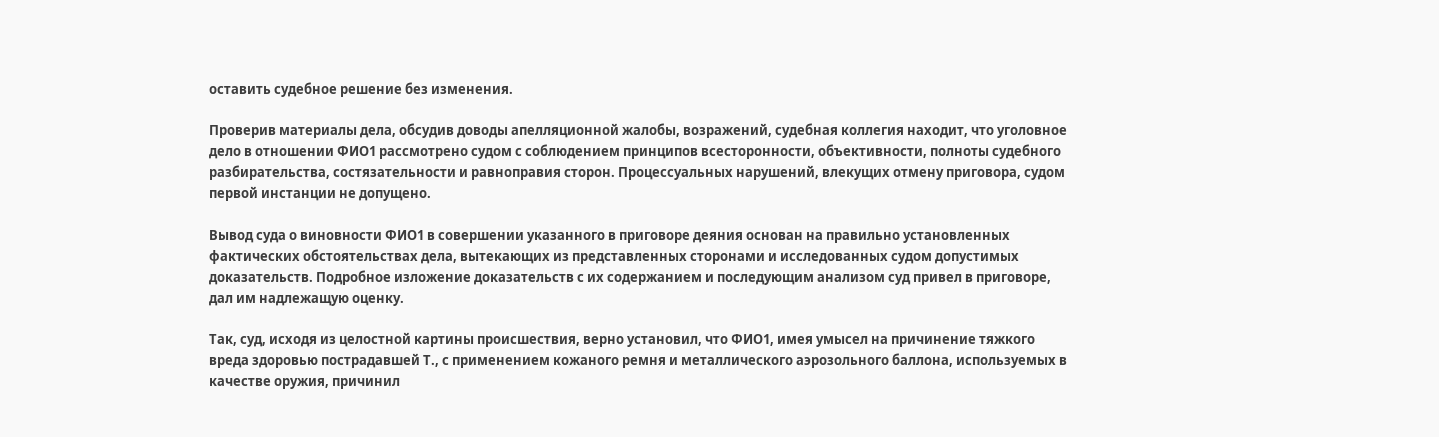оставить судебное решение без изменения.

Проверив материалы дела, обсудив доводы апелляционной жалобы, возражений, судебная коллегия находит, что уголовное дело в отношении ФИО1 рассмотрено судом с соблюдением принципов всесторонности, объективности, полноты судебного разбирательства, состязательности и равноправия сторон. Процессуальных нарушений, влекущих отмену приговора, судом первой инстанции не допущено.

Вывод суда о виновности ФИО1 в совершении указанного в приговоре деяния основан на правильно установленных фактических обстоятельствах дела, вытекающих из представленных сторонами и исследованных судом допустимых доказательств. Подробное изложение доказательств с их содержанием и последующим анализом суд привел в приговоре, дал им надлежащую оценку.

Так, суд, исходя из целостной картины происшествия, верно установил, что ФИО1, имея умысел на причинение тяжкого вреда здоровью пострадавшей Т., с применением кожаного ремня и металлического аэрозольного баллона, используемых в качестве оружия, причинил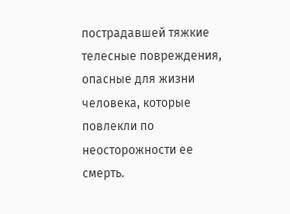пострадавшей тяжкие телесные повреждения, опасные для жизни человека, которые повлекли по неосторожности ее смерть.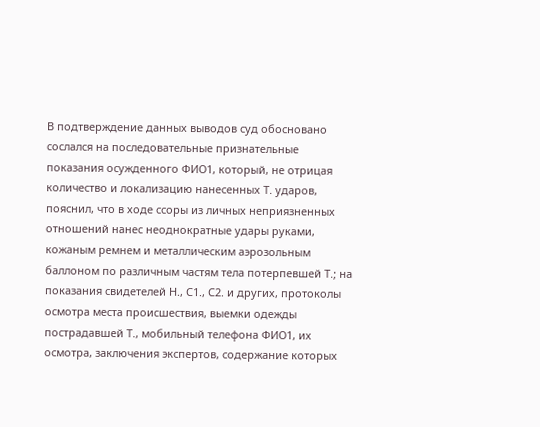В подтверждение данных выводов суд обосновано сослался на последовательные признательные показания осужденного ФИО1, который, не отрицая количество и локализацию нанесенных Т. ударов, пояснил, что в ходе ссоры из личных неприязненных отношений нанес неоднократные удары руками, кожаным ремнем и металлическим аэрозольным баллоном по различным частям тела потерпевшей Т.; на показания свидетелей Н., С1., С2. и других, протоколы осмотра места происшествия, выемки одежды пострадавшей Т., мобильный телефона ФИО1, их осмотра, заключения экспертов, содержание которых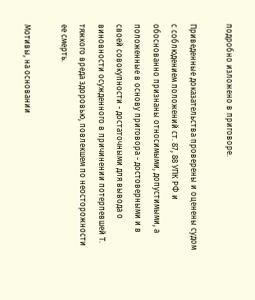подробно изложено в приговоре.

Приведенные доказательства проверены и оценены судом с соблюдением положений ст. 87, 88 УПК РФ и обоснованно признаны относимыми, допустимыми, а положенные в основу приговора - достоверными и в своей совокупности - достаточными для вывода о виновности осужденного в причинении потерпевшей Т. тяжкого вреда здоровью, повлекшем по неосторожности ее смерть.

Мотивы, на основании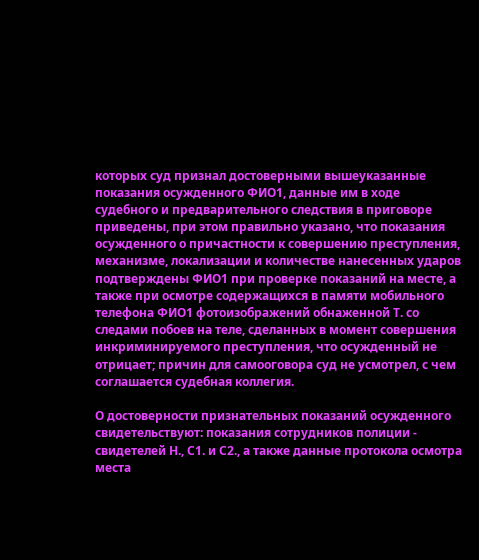которых суд признал достоверными вышеуказанные показания осужденного ФИО1, данные им в ходе судебного и предварительного следствия в приговоре приведены, при этом правильно указано, что показания осужденного о причастности к совершению преступления, механизме, локализации и количестве нанесенных ударов подтверждены ФИО1 при проверке показаний на месте, а также при осмотре содержащихся в памяти мобильного телефона ФИО1 фотоизображений обнаженной Т. со следами побоев на теле, сделанных в момент совершения инкриминируемого преступления, что осужденный не отрицает; причин для самооговора суд не усмотрел, с чем соглашается судебная коллегия.

О достоверности признательных показаний осужденного свидетельствуют: показания сотрудников полиции - свидетелей Н., С1. и С2., а также данные протокола осмотра места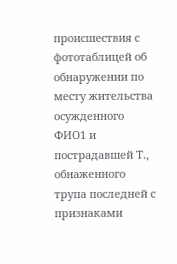происшествия с фототаблицей об обнаружении по месту жительства осужденного ФИО1 и пострадавшей Т., обнаженного трупа последней с признаками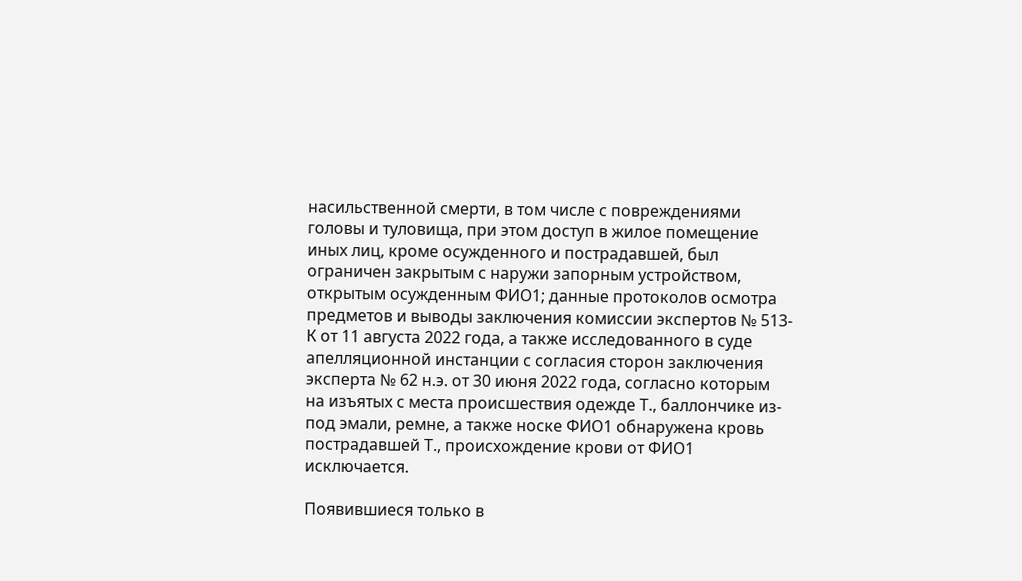насильственной смерти, в том числе с повреждениями головы и туловища, при этом доступ в жилое помещение иных лиц, кроме осужденного и пострадавшей, был ограничен закрытым с наружи запорным устройством, открытым осужденным ФИО1; данные протоколов осмотра предметов и выводы заключения комиссии экспертов № 513-К от 11 августа 2022 года, а также исследованного в суде апелляционной инстанции с согласия сторон заключения эксперта № 62 н.э. от 30 июня 2022 года, согласно которым на изъятых с места происшествия одежде Т., баллончике из-под эмали, ремне, а также носке ФИО1 обнаружена кровь пострадавшей Т., происхождение крови от ФИО1 исключается.

Появившиеся только в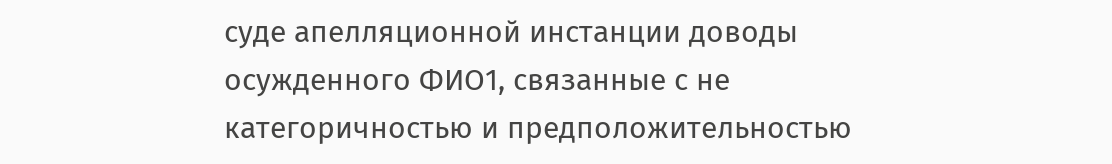суде апелляционной инстанции доводы осужденного ФИО1, связанные с не категоричностью и предположительностью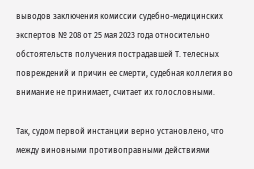выводов заключения комиссии судебно-медицинских экспертов № 208 от 25 мая 2023 года относительно обстоятельств получения пострадавшей Т. телесных повреждений и причин ее смерти, судебная коллегия во внимание не принимает, считает их голословными.

Так, судом первой инстанции верно установлено, что между виновными противоправными действиями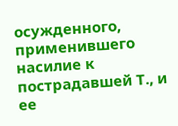осужденного, применившего насилие к пострадавшей Т., и ее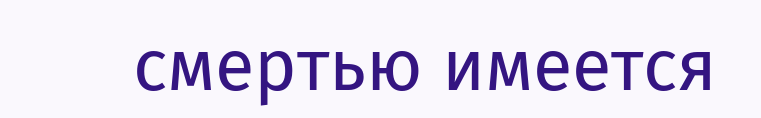смертью имеется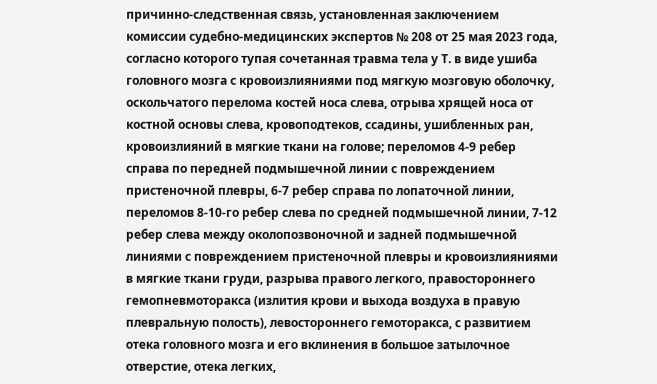причинно-следственная связь, установленная заключением комиссии судебно-медицинских экспертов № 208 от 25 мая 2023 года, согласно которого тупая сочетанная травма тела у Т. в виде ушиба головного мозга с кровоизлияниями под мягкую мозговую оболочку, оскольчатого перелома костей носа слева, отрыва хрящей носа от костной основы слева, кровоподтеков, ссадины, ушибленных ран, кровоизлияний в мягкие ткани на голове; переломов 4-9 ребер справа по передней подмышечной линии с повреждением пристеночной плевры, 6-7 ребер справа по лопаточной линии, переломов 8-10-го ребер слева по средней подмышечной линии, 7-12 ребер слева между околопозвоночной и задней подмышечной линиями с повреждением пристеночной плевры и кровоизлияниями в мягкие ткани груди, разрыва правого легкого, правостороннего гемопневмоторакса (излития крови и выхода воздуха в правую плевральную полость), левостороннего гемоторакса, с развитием отека головного мозга и его вклинения в большое затылочное отверстие, отека легких,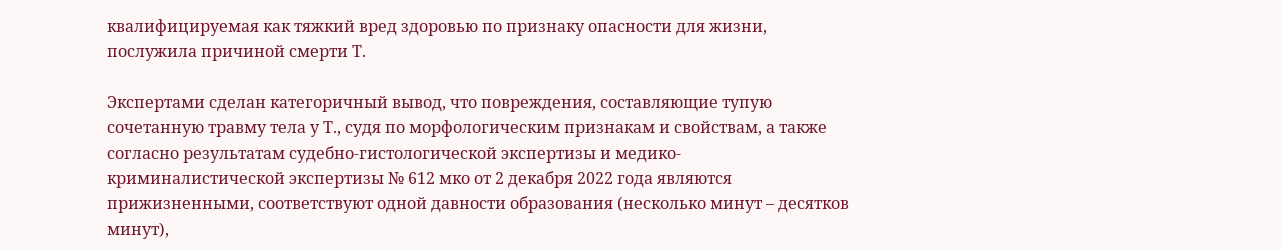квалифицируемая как тяжкий вред здоровью по признаку опасности для жизни, послужила причиной смерти Т.

Экспертами сделан категоричный вывод, что повреждения, составляющие тупую сочетанную травму тела у Т., судя по морфологическим признакам и свойствам, а также согласно результатам судебно-гистологической экспертизы и медико-криминалистической экспертизы № 612 мко от 2 декабря 2022 года являются прижизненными, соответствуют одной давности образования (несколько минут – десятков минут),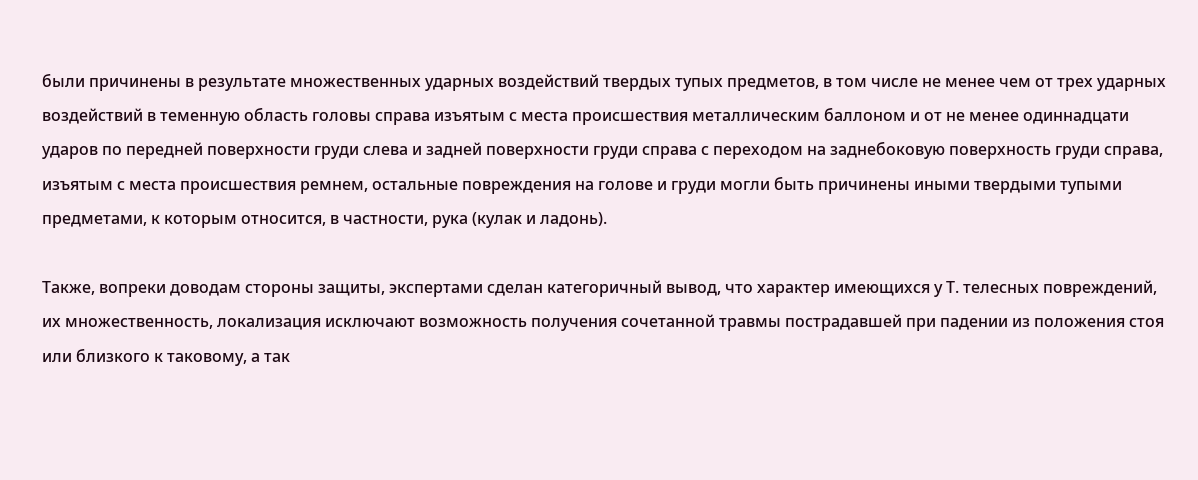были причинены в результате множественных ударных воздействий твердых тупых предметов, в том числе не менее чем от трех ударных воздействий в теменную область головы справа изъятым с места происшествия металлическим баллоном и от не менее одиннадцати ударов по передней поверхности груди слева и задней поверхности груди справа с переходом на заднебоковую поверхность груди справа, изъятым с места происшествия ремнем, остальные повреждения на голове и груди могли быть причинены иными твердыми тупыми предметами, к которым относится, в частности, рука (кулак и ладонь).

Также, вопреки доводам стороны защиты, экспертами сделан категоричный вывод, что характер имеющихся у Т. телесных повреждений, их множественность, локализация исключают возможность получения сочетанной травмы пострадавшей при падении из положения стоя или близкого к таковому, а так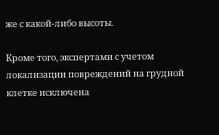же с какой-либо высоты.

Кроме того, экспертами с учетом локализации повреждений на грудной клетке исключена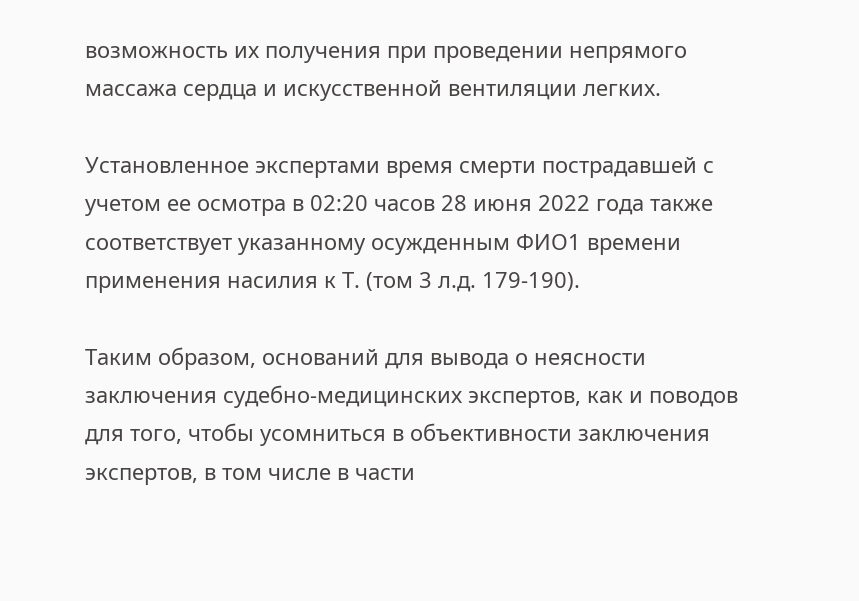возможность их получения при проведении непрямого массажа сердца и искусственной вентиляции легких.

Установленное экспертами время смерти пострадавшей с учетом ее осмотра в 02:20 часов 28 июня 2022 года также соответствует указанному осужденным ФИО1 времени применения насилия к Т. (том 3 л.д. 179-190).

Таким образом, оснований для вывода о неясности заключения судебно-медицинских экспертов, как и поводов для того, чтобы усомниться в объективности заключения экспертов, в том числе в части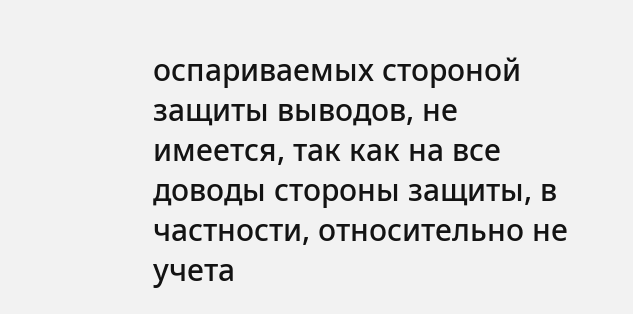оспариваемых стороной защиты выводов, не имеется, так как на все доводы стороны защиты, в частности, относительно не учета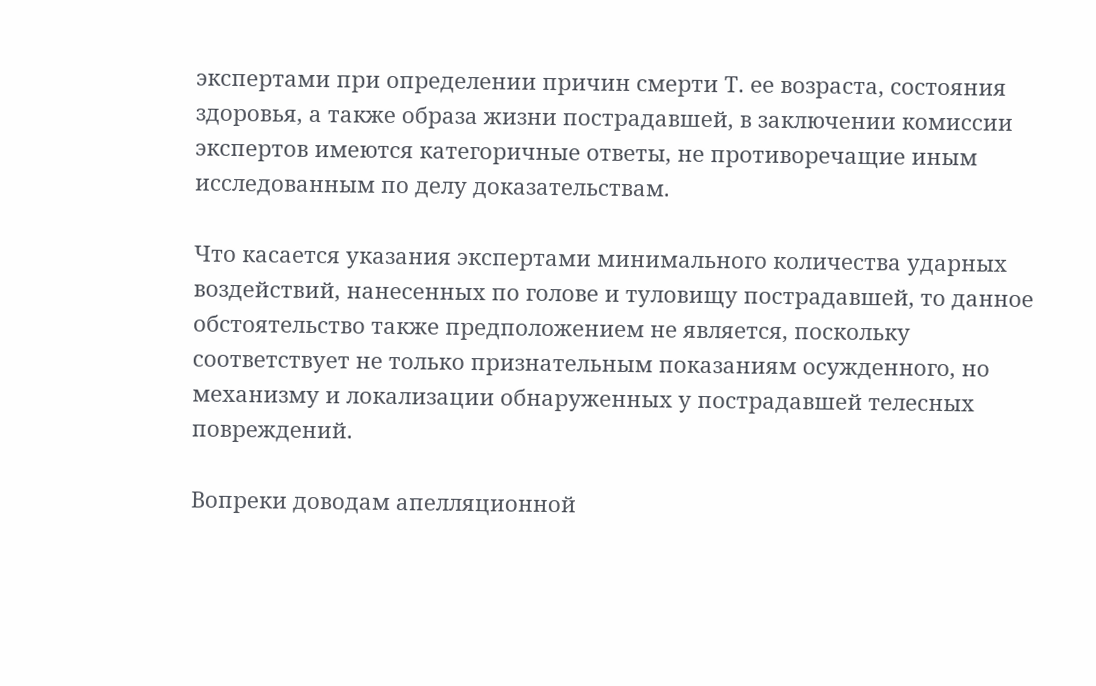экспертами при определении причин смерти Т. ее возраста, состояния здоровья, а также образа жизни пострадавшей, в заключении комиссии экспертов имеются категоричные ответы, не противоречащие иным исследованным по делу доказательствам.

Что касается указания экспертами минимального количества ударных воздействий, нанесенных по голове и туловищу пострадавшей, то данное обстоятельство также предположением не является, поскольку соответствует не только признательным показаниям осужденного, но механизму и локализации обнаруженных у пострадавшей телесных повреждений.

Вопреки доводам апелляционной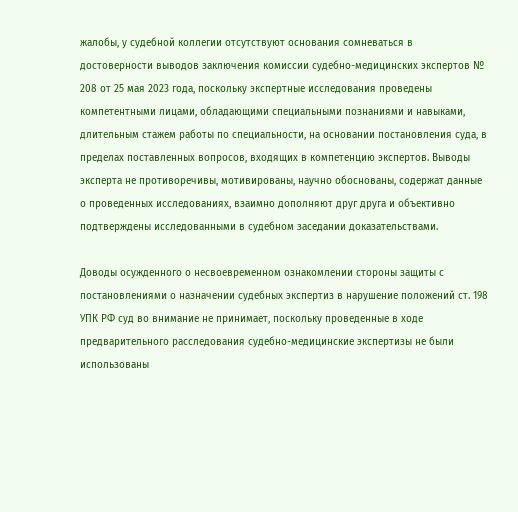жалобы, у судебной коллегии отсутствуют основания сомневаться в достоверности выводов заключения комиссии судебно-медицинских экспертов № 208 от 25 мая 2023 года, поскольку экспертные исследования проведены компетентными лицами, обладающими специальными познаниями и навыками, длительным стажем работы по специальности, на основании постановления суда, в пределах поставленных вопросов, входящих в компетенцию экспертов. Выводы эксперта не противоречивы, мотивированы, научно обоснованы, содержат данные о проведенных исследованиях, взаимно дополняют друг друга и объективно подтверждены исследованными в судебном заседании доказательствами.

Доводы осужденного о несвоевременном ознакомлении стороны защиты с постановлениями о назначении судебных экспертиз в нарушение положений ст. 198 УПК РФ суд во внимание не принимает, поскольку проведенные в ходе предварительного расследования судебно-медицинские экспертизы не были использованы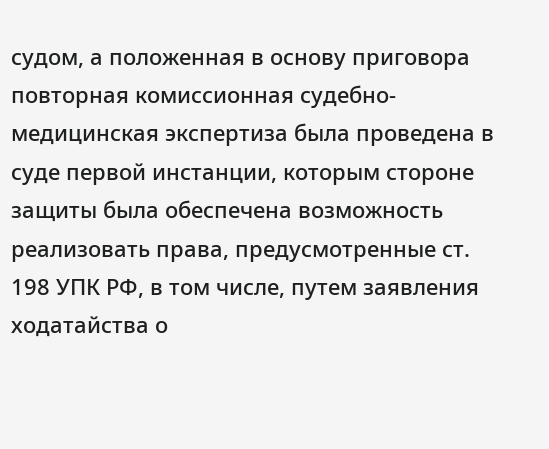судом, а положенная в основу приговора повторная комиссионная судебно-медицинская экспертиза была проведена в суде первой инстанции, которым стороне защиты была обеспечена возможность реализовать права, предусмотренные ст. 198 УПК РФ, в том числе, путем заявления ходатайства о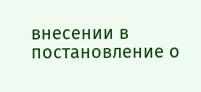внесении в постановление о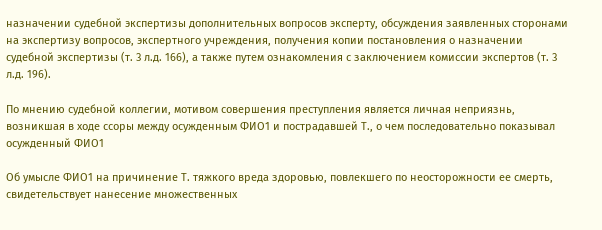назначении судебной экспертизы дополнительных вопросов эксперту, обсуждения заявленных сторонами на экспертизу вопросов, экспертного учреждения, получения копии постановления о назначении судебной экспертизы (т. 3 л.д. 166), а также путем ознакомления с заключением комиссии экспертов (т. 3 л.д. 196).

По мнению судебной коллегии, мотивом совершения преступления является личная неприязнь, возникшая в ходе ссоры между осужденным ФИО1 и пострадавшей Т., о чем последовательно показывал осужденный ФИО1

Об умысле ФИО1 на причинение Т. тяжкого вреда здоровью, повлекшего по неосторожности ее смерть, свидетельствует нанесение множественных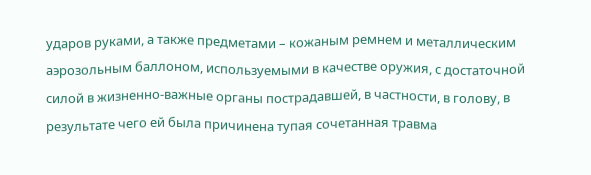ударов руками, а также предметами – кожаным ремнем и металлическим аэрозольным баллоном, используемыми в качестве оружия, с достаточной силой в жизненно-важные органы пострадавшей, в частности, в голову, в результате чего ей была причинена тупая сочетанная травма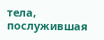тела, послужившая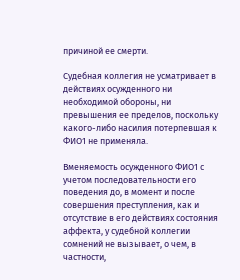причиной ее смерти.

Судебная коллегия не усматривает в действиях осужденного ни необходимой обороны, ни превышения ее пределов, поскольку какого-либо насилия потерпевшая к ФИО1 не применяла.

Вменяемость осужденного ФИО1 с учетом последовательности его поведения до, в момент и после совершения преступления, как и отсутствие в его действиях состояния аффекта, у судебной коллегии сомнений не вызывает, о чем, в частности,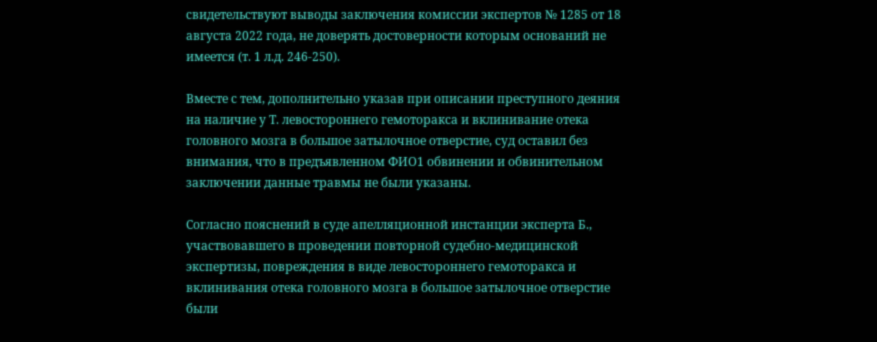свидетельствуют выводы заключения комиссии экспертов № 1285 от 18 августа 2022 года, не доверять достоверности которым оснований не имеется (т. 1 л.д. 246-250).

Вместе с тем, дополнительно указав при описании преступного деяния на наличие у Т. левостороннего гемоторакса и вклинивание отека головного мозга в большое затылочное отверстие, суд оставил без внимания, что в предъявленном ФИО1 обвинении и обвинительном заключении данные травмы не были указаны.

Согласно пояснений в суде апелляционной инстанции эксперта Б., участвовавшего в проведении повторной судебно-медицинской экспертизы, повреждения в виде левостороннего гемоторакса и вклинивания отека головного мозга в большое затылочное отверстие были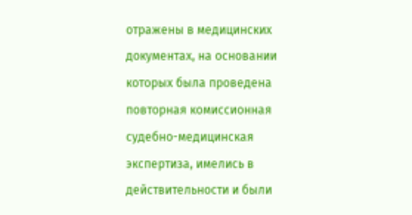отражены в медицинских документах, на основании которых была проведена повторная комиссионная судебно-медицинская экспертиза, имелись в действительности и были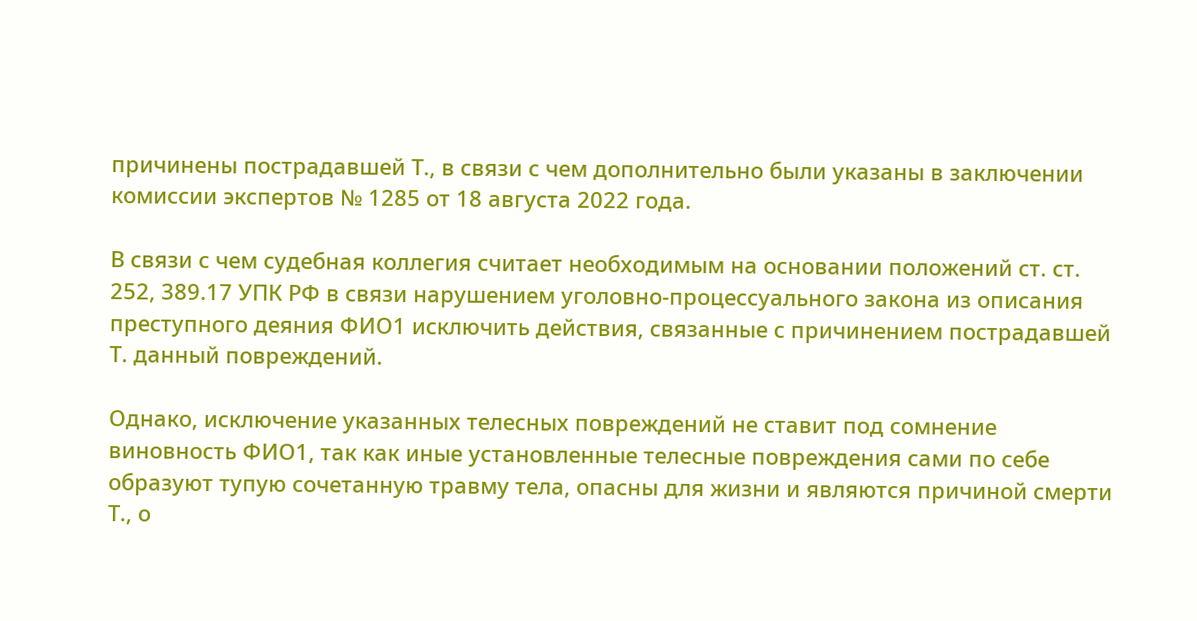причинены пострадавшей Т., в связи с чем дополнительно были указаны в заключении комиссии экспертов № 1285 от 18 августа 2022 года.

В связи с чем судебная коллегия считает необходимым на основании положений ст. ст. 252, 389.17 УПК РФ в связи нарушением уголовно-процессуального закона из описания преступного деяния ФИО1 исключить действия, связанные с причинением пострадавшей Т. данный повреждений.

Однако, исключение указанных телесных повреждений не ставит под сомнение виновность ФИО1, так как иные установленные телесные повреждения сами по себе образуют тупую сочетанную травму тела, опасны для жизни и являются причиной смерти Т., о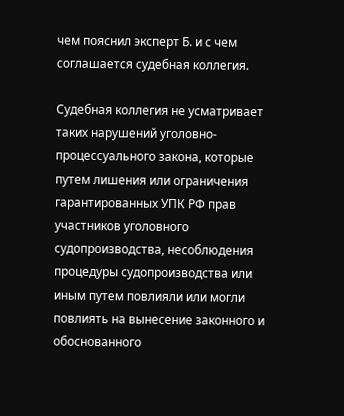чем пояснил эксперт Б. и с чем соглашается судебная коллегия.

Судебная коллегия не усматривает таких нарушений уголовно-процессуального закона, которые путем лишения или ограничения гарантированных УПК РФ прав участников уголовного судопроизводства, несоблюдения процедуры судопроизводства или иным путем повлияли или могли повлиять на вынесение законного и обоснованного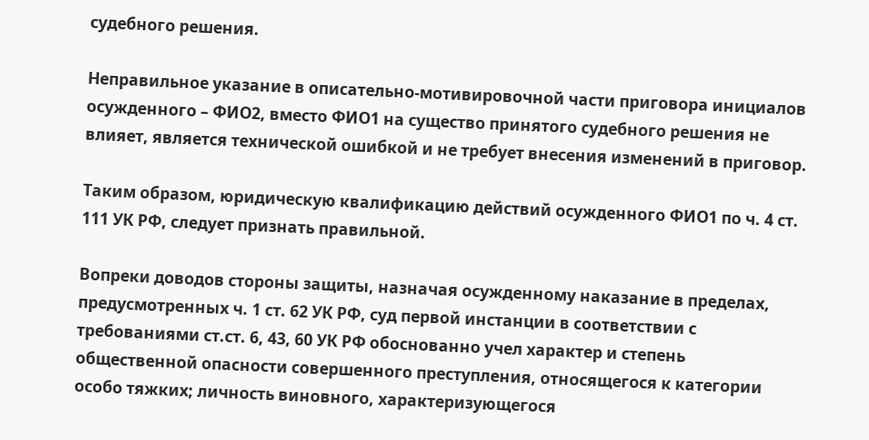судебного решения.

Неправильное указание в описательно-мотивировочной части приговора инициалов осужденного – ФИО2, вместо ФИО1 на существо принятого судебного решения не влияет, является технической ошибкой и не требует внесения изменений в приговор.

Таким образом, юридическую квалификацию действий осужденного ФИО1 по ч. 4 ст. 111 УК РФ, следует признать правильной.

Вопреки доводов стороны защиты, назначая осужденному наказание в пределах, предусмотренных ч. 1 ст. 62 УК РФ, суд первой инстанции в соответствии с требованиями ст.ст. 6, 43, 60 УК РФ обоснованно учел характер и степень общественной опасности совершенного преступления, относящегося к категории особо тяжких; личность виновного, характеризующегося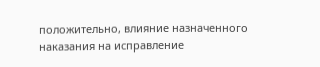положительно, влияние назначенного наказания на исправление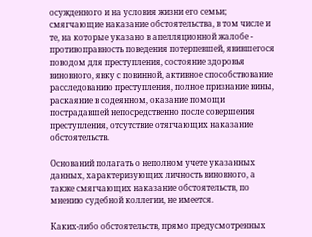осужденного и на условия жизни его семьи; смягчающие наказание обстоятельства, в том числе и те, на которые указано в апелляционной жалобе - противоправность поведения потерпевшей, явившегося поводом для преступления, состояние здоровья виновного, явку с повинной, активное способствование расследованию преступления, полное признание вины, раскаяние в содеянном, оказание помощи пострадавшей непосредственно после совершения преступления, отсутствие отягчающих наказание обстоятельств.

Оснований полагать о неполном учете указанных данных, характеризующих личность виновного, а также смягчающих наказание обстоятельств, по мнению судебной коллегии, не имеется.

Каких-либо обстоятельств, прямо предусмотренных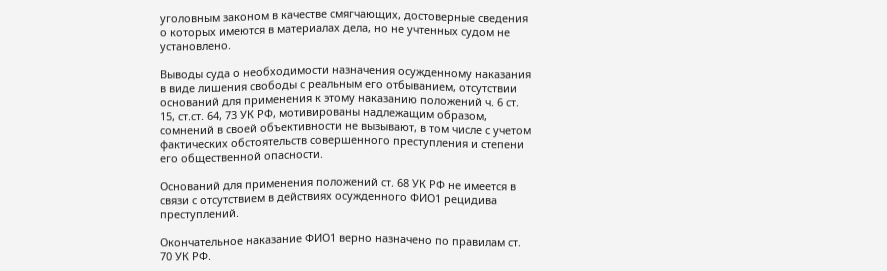уголовным законом в качестве смягчающих, достоверные сведения о которых имеются в материалах дела, но не учтенных судом не установлено.

Выводы суда о необходимости назначения осужденному наказания в виде лишения свободы с реальным его отбыванием, отсутствии оснований для применения к этому наказанию положений ч. 6 ст. 15, ст.ст. 64, 73 УК РФ, мотивированы надлежащим образом, сомнений в своей объективности не вызывают, в том числе с учетом фактических обстоятельств совершенного преступления и степени его общественной опасности.

Оснований для применения положений ст. 68 УК РФ не имеется в связи с отсутствием в действиях осужденного ФИО1 рецидива преступлений.

Окончательное наказание ФИО1 верно назначено по правилам ст. 70 УК РФ.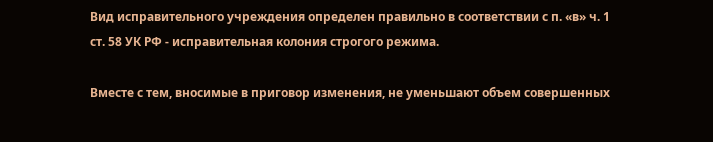Вид исправительного учреждения определен правильно в соответствии с п. «в» ч. 1 ст. 58 УК РФ - исправительная колония строгого режима.

Вместе с тем, вносимые в приговор изменения, не уменьшают объем совершенных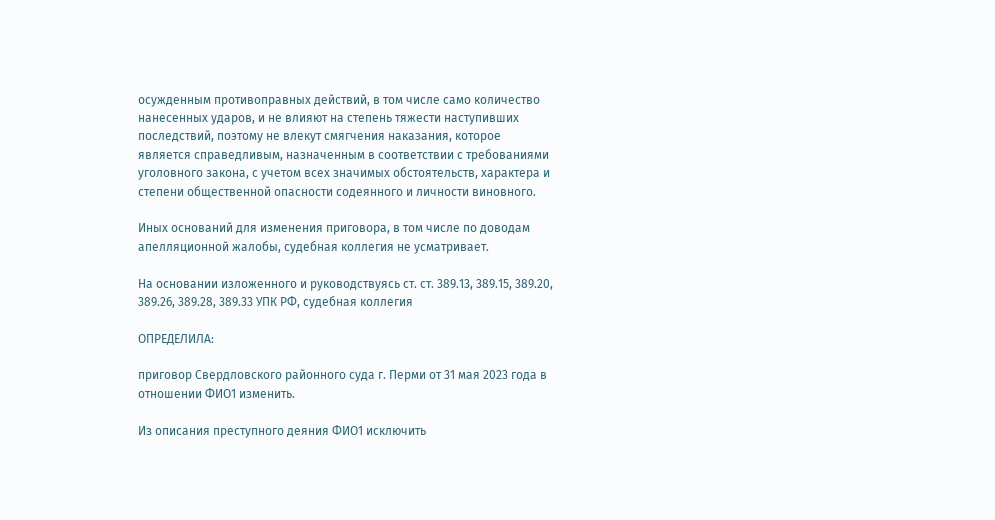осужденным противоправных действий, в том числе само количество нанесенных ударов, и не влияют на степень тяжести наступивших последствий, поэтому не влекут смягчения наказания, которое является справедливым, назначенным в соответствии с требованиями уголовного закона, с учетом всех значимых обстоятельств, характера и степени общественной опасности содеянного и личности виновного.

Иных оснований для изменения приговора, в том числе по доводам апелляционной жалобы, судебная коллегия не усматривает.

На основании изложенного и руководствуясь ст. ст. 389.13, 389.15, 389.20, 389.26, 389.28, 389.33 УПК РФ, судебная коллегия

ОПРЕДЕЛИЛА:

приговор Свердловского районного суда г. Перми от 31 мая 2023 года в отношении ФИО1 изменить.

Из описания преступного деяния ФИО1 исключить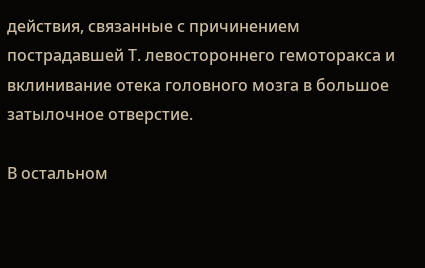действия, связанные с причинением пострадавшей Т. левостороннего гемоторакса и вклинивание отека головного мозга в большое затылочное отверстие.

В остальном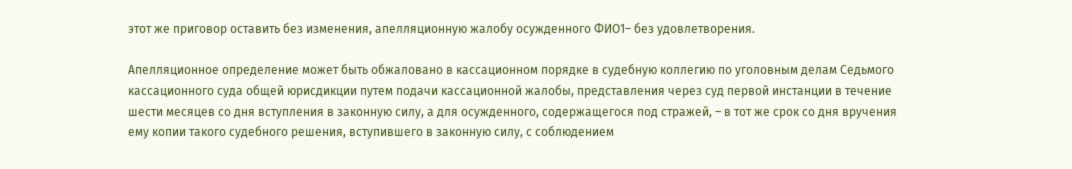этот же приговор оставить без изменения, апелляционную жалобу осужденного ФИО1– без удовлетворения.

Апелляционное определение может быть обжаловано в кассационном порядке в судебную коллегию по уголовным делам Седьмого кассационного суда общей юрисдикции путем подачи кассационной жалобы, представления через суд первой инстанции в течение шести месяцев со дня вступления в законную силу, а для осужденного, содержащегося под стражей, – в тот же срок со дня вручения ему копии такого судебного решения, вступившего в законную силу, с соблюдением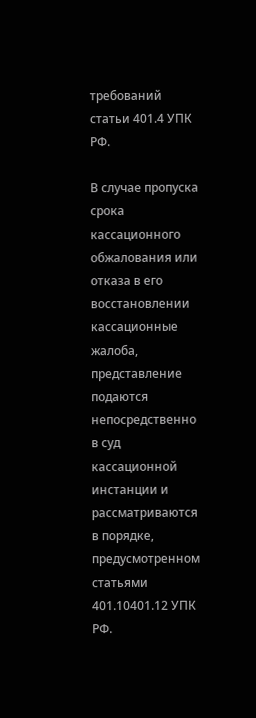требований статьи 401.4 УПК РФ.

В случае пропуска срока кассационного обжалования или отказа в его восстановлении кассационные жалоба, представление подаются непосредственно в суд кассационной инстанции и рассматриваются в порядке, предусмотренном статьями 401.10401.12 УПК РФ.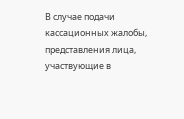В случае подачи кассационных жалобы, представления лица, участвующие в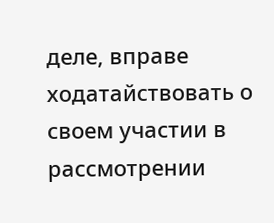деле, вправе ходатайствовать о своем участии в рассмотрении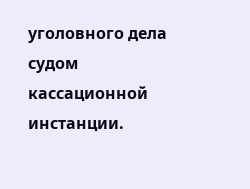уголовного дела судом кассационной инстанции.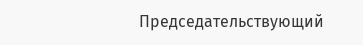Председательствующий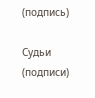(подпись)

Судьи (подписи)